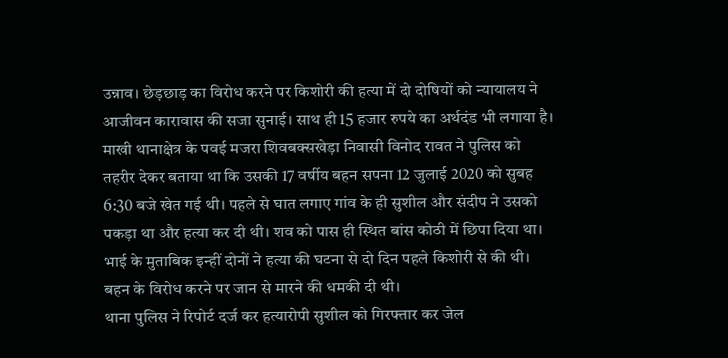उन्नाव। छेड़छाड़ का विरोध करने पर किशोरी की हत्या में दो दोषियों को न्यायालय ने आजीवन कारावास की सजा सुनाई। साथ ही 15 हजार रुपये का अर्थदंड भी लगाया है।
माखी थानाक्षेत्र के पवई मजरा शिवबक्सखेड़ा निवासी विनोद रावत ने पुलिस को तहरीर देकर बताया था कि उसकी 17 वर्षीय बहन सपना 12 जुलाई 2020 को सुबह 6:30 बजे खेत गई थी। पहले से घात लगाए गांव के ही सुशील और संदीप ने उसको पकड़ा था और हत्या कर दी थी। शव को पास ही स्थित बांस कोठी में छिपा दिया था। भाई के मुताबिक इन्हीं दोनों ने हत्या की घटना से दो दिन पहले किशोरी से की थी। बहन के विरोध करने पर जान से मारने की धमकी दी थी।
थाना पुलिस ने रिपोर्ट दर्ज कर हत्यारोपी सुशील को गिरफ्तार कर जेल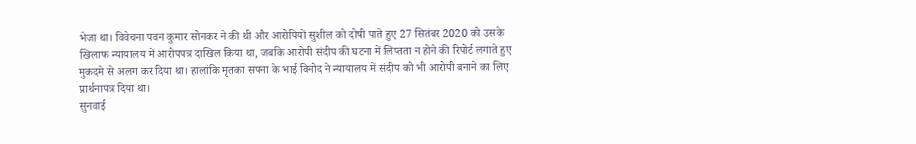भेजा था। विवेचना पवन कुमार सोनकर ने की थी और आरोपियों सुशील को दोषी पाते हुए 27 सितंबर 2020 को उसके खिलाफ न्यायालय में आरोपपत्र दाखिल किया था, जबकि आरोपी संदीप की घटना में लिप्तता न होने की रिपोर्ट लगाते हुए मुकदमे से अलग कर दिया था। हालांकि मृतका सपना के भाई विनोद ने न्यायालय में संदीप को भी आरोपी बनाने का लिए प्रार्थनापत्र दिया था।
सुनवाई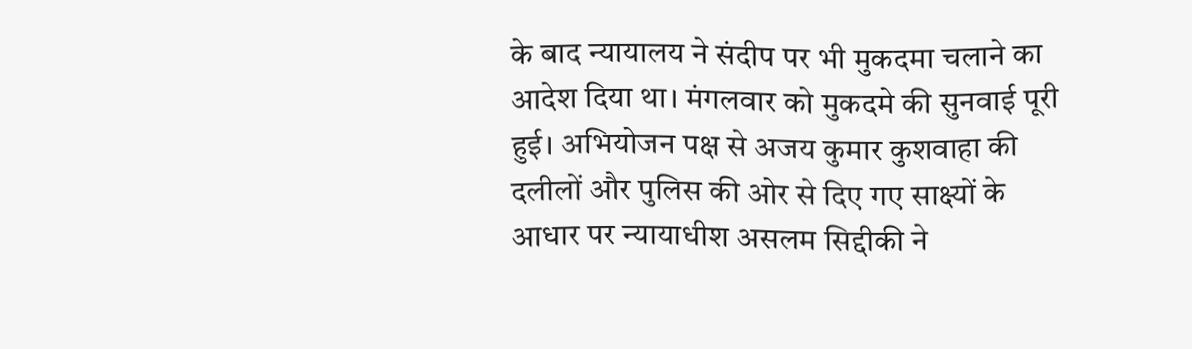के बाद न्यायालय ने संदीप पर भी मुकदमा चलाने का आदेश दिया था। मंगलवार को मुकदमे की सुनवाई पूरी हुई। अभियोजन पक्ष से अजय कुमार कुशवाहा की दलीलों और पुलिस की ओर से दिए गए साक्ष्यों के आधार पर न्यायाधीश असलम सिद्दीकी ने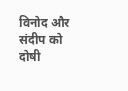विनोद और संदीप को दोषी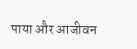पाया और आजीवन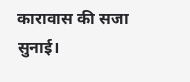कारावास की सजा सुनाई।